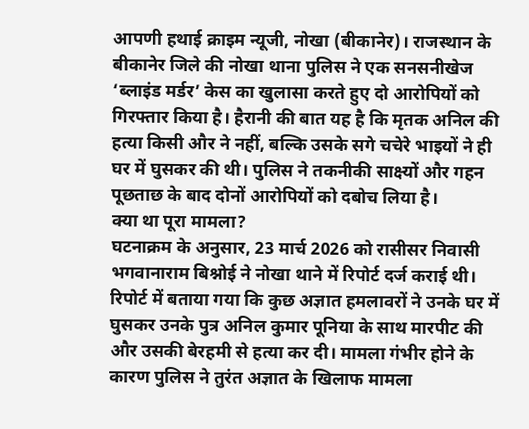आपणी हथाई क्राइम न्यूजी, नोखा (बीकानेर)। राजस्थान के बीकानेर जिले की नोखा थाना पुलिस ने एक सनसनीखेज ‘ब्लाइंड मर्डर’ केस का खुलासा करते हुए दो आरोपियों को गिरफ्तार किया है। हैरानी की बात यह है कि मृतक अनिल की हत्या किसी और ने नहीं, बल्कि उसके सगे चचेरे भाइयों ने ही घर में घुसकर की थी। पुलिस ने तकनीकी साक्ष्यों और गहन पूछताछ के बाद दोनों आरोपियों को दबोच लिया है।
क्या था पूरा मामला?
घटनाक्रम के अनुसार, 23 मार्च 2026 को रासीसर निवासी भगवानाराम बिश्नोई ने नोखा थाने में रिपोर्ट दर्ज कराई थी। रिपोर्ट में बताया गया कि कुछ अज्ञात हमलावरों ने उनके घर में घुसकर उनके पुत्र अनिल कुमार पूनिया के साथ मारपीट की और उसकी बेरहमी से हत्या कर दी। मामला गंभीर होने के कारण पुलिस ने तुरंत अज्ञात के खिलाफ मामला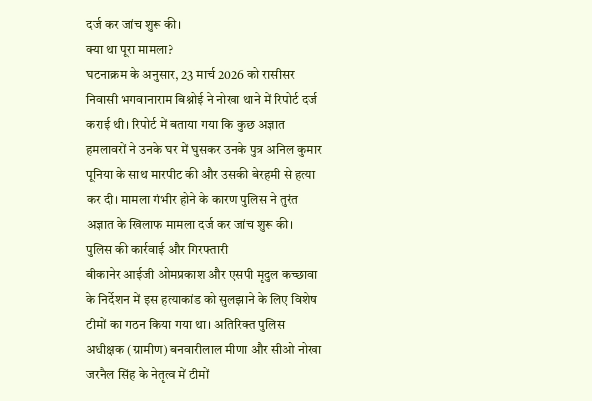दर्ज कर जांच शुरू की।
क्या था पूरा मामला?
घटनाक्रम के अनुसार, 23 मार्च 2026 को रासीसर निवासी भगवानाराम बिश्नोई ने नोखा थाने में रिपोर्ट दर्ज कराई थी। रिपोर्ट में बताया गया कि कुछ अज्ञात हमलावरों ने उनके घर में घुसकर उनके पुत्र अनिल कुमार पूनिया के साथ मारपीट की और उसकी बेरहमी से हत्या कर दी। मामला गंभीर होने के कारण पुलिस ने तुरंत अज्ञात के खिलाफ मामला दर्ज कर जांच शुरू की।
पुलिस की कार्रवाई और गिरफ्तारी
बीकानेर आईजी ओमप्रकाश और एसपी मृदुल कच्छावा के निर्देशन में इस हत्याकांड को सुलझाने के लिए विशेष टीमों का गठन किया गया था। अतिरिक्त पुलिस अधीक्षक (ग्रामीण) बनवारीलाल मीणा और सीओ नोखा जरनैल सिंह के नेतृत्व में टीमों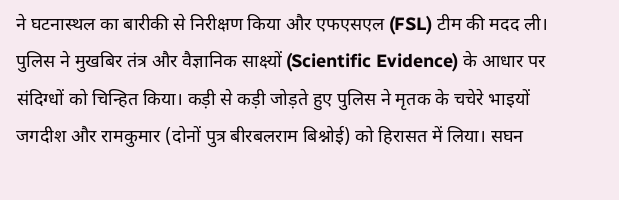ने घटनास्थल का बारीकी से निरीक्षण किया और एफएसएल (FSL) टीम की मदद ली।
पुलिस ने मुखबिर तंत्र और वैज्ञानिक साक्ष्यों (Scientific Evidence) के आधार पर संदिग्धों को चिन्हित किया। कड़ी से कड़ी जोड़ते हुए पुलिस ने मृतक के चचेरे भाइयों जगदीश और रामकुमार (दोनों पुत्र बीरबलराम बिश्नोई) को हिरासत में लिया। सघन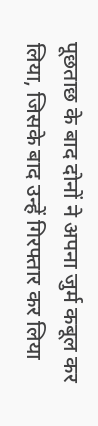पूछताछ के बाद दोनों ने अपना जुर्म कबूल कर लिया, जिसके बाद उन्हें गिरफ्तार कर लिया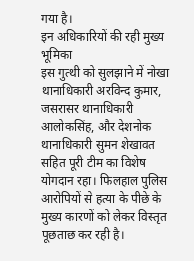गया है।
इन अधिकारियों की रही मुख्य भूमिका
इस गुत्थी को सुलझाने में नोखा थानाधिकारी अरविन्द कुमार, जसरासर थानाधिकारी आलोकसिंह, और देशनोक थानाधिकारी सुमन शेखावत सहित पूरी टीम का विशेष योगदान रहा। फिलहाल पुलिस आरोपियों से हत्या के पीछे के मुख्य कारणों को लेकर विस्तृत पूछताछ कर रही है।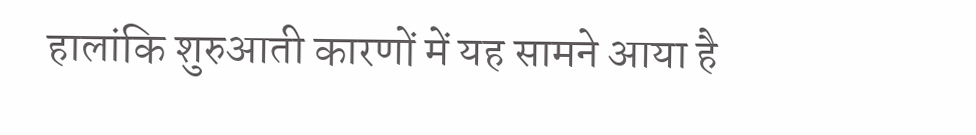हालांकि शुरुआती कारणों में यह सामने आया है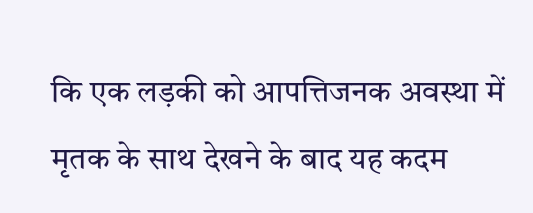कि एक लड़की को आपत्तिजनक अवस्था में मृतक के साथ देखने के बाद यह कदम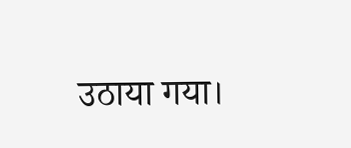उठाया गया।